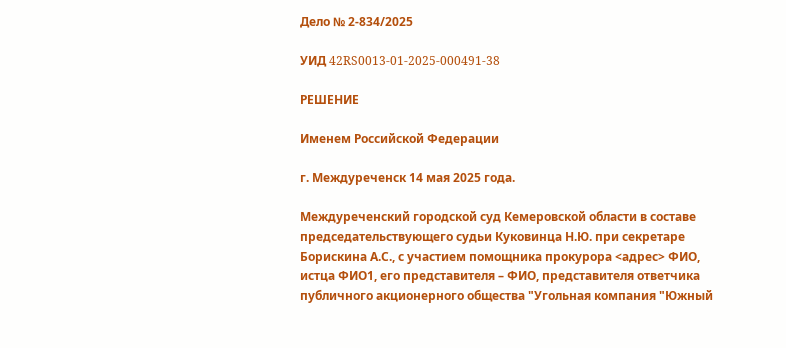Дело № 2-834/2025

УИД 42RS0013-01-2025-000491-38

РЕШЕНИЕ

Именем Российской Федерации

г. Междуреченск 14 мая 2025 года.

Междуреченский городской суд Кемеровской области в составе председательствующего судьи Куковинца Н.Ю. при секретаре Борискина А.С., с участием помощника прокурора <адрес> ФИО, истца ФИО1, его представителя – ФИО, представителя ответчика публичного акционерного общества "Угольная компания "Южный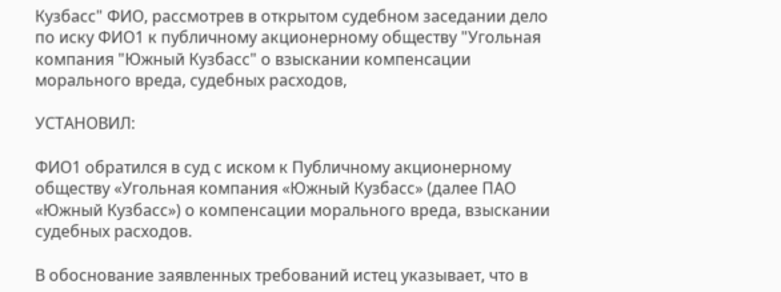Кузбасс" ФИО, рассмотрев в открытом судебном заседании дело по иску ФИО1 к публичному акционерному обществу "Угольная компания "Южный Кузбасс" о взыскании компенсации морального вреда, судебных расходов,

УСТАНОВИЛ:

ФИО1 обратился в суд с иском к Публичному акционерному обществу «Угольная компания «Южный Кузбасс» (далее ПАО «Южный Кузбасс») о компенсации морального вреда, взыскании судебных расходов.

В обоснование заявленных требований истец указывает, что в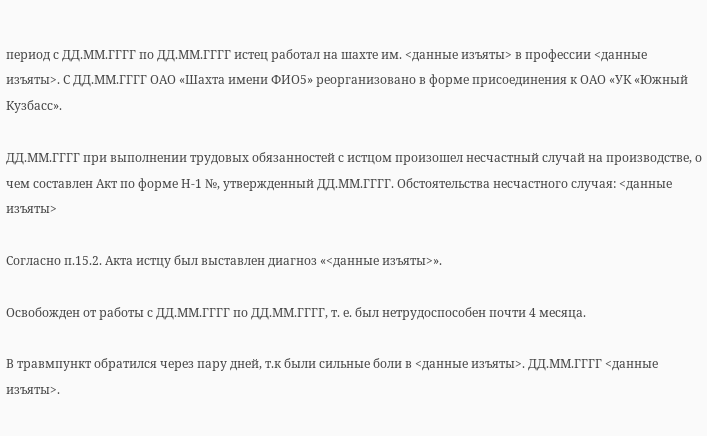период с ДД.ММ.ГГГГ по ДД.ММ.ГГГГ истец работал на шахте им. <данные изъяты> в профессии <данные изъяты>. С ДД.ММ.ГГГГ ОАО «Шахта имени ФИО5» реорганизовано в форме присоединения к ОАО «УК «Южный Кузбасс».

ДД.ММ.ГГГГ при выполнении трудовых обязанностей с истцом произошел несчастный случай на производстве, о чем составлен Акт по форме Н-1 №, утвержденный ДД.ММ.ГГГГ. Обстоятельства несчастного случая: <данные изъяты>

Согласно п.15.2. Акта истцу был выставлен диагноз «<данные изъяты>».

Освобожден от работы с ДД.ММ.ГГГГ по ДД.ММ.ГГГГ, т. е. был нетрудоспособен почти 4 месяца.

В травмпункт обратился через пару дней, т.к были сильные боли в <данные изъяты>. ДД.ММ.ГГГГ <данные изъяты>.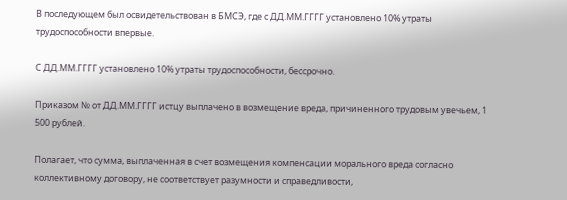В последующем был освидетельствован в БМСЭ, где с ДД.ММ.ГГГГ установлено 10% утраты трудоспособности впервые.

С ДД.ММ.ГГГГ установлено 10% утраты трудоспособности, бессрочно.

Приказом № от ДД.ММ.ГГГГ истцу выплачено в возмещение вреда, причиненного трудовым увечьем, 1 500 рублей.

Полагает, что сумма, выплаченная в счет возмещения компенсации морального вреда согласно коллективному договору, не соответствует разумности и справедливости,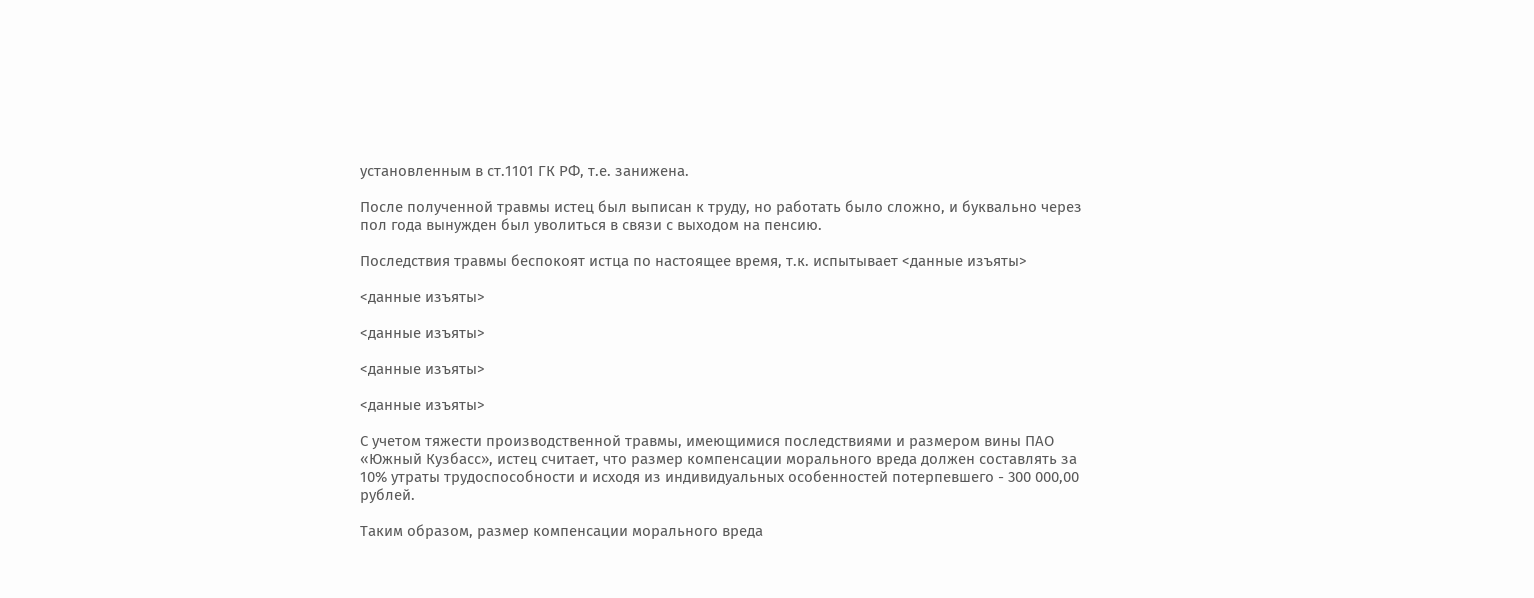установленным в ст.1101 ГК РФ, т.е. занижена.

После полученной травмы истец был выписан к труду, но работать было сложно, и буквально через пол года вынужден был уволиться в связи с выходом на пенсию.

Последствия травмы беспокоят истца по настоящее время, т.к. испытывает <данные изъяты>

<данные изъяты>

<данные изъяты>

<данные изъяты>

<данные изъяты>

С учетом тяжести производственной травмы, имеющимися последствиями и размером вины ПАО «Южный Кузбасс», истец считает, что размер компенсации морального вреда должен составлять за 10% утраты трудоспособности и исходя из индивидуальных особенностей потерпевшего - 300 000,00 рублей.

Таким образом, размер компенсации морального вреда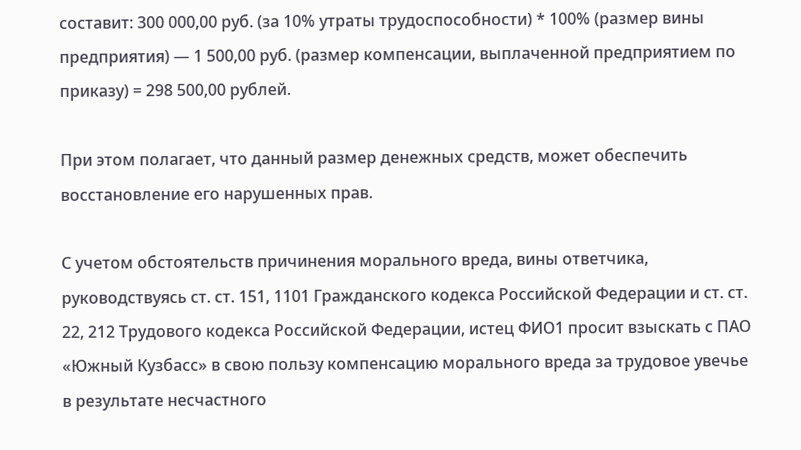составит: 300 000,00 руб. (за 10% утраты трудоспособности) * 100% (размер вины предприятия) — 1 500,00 руб. (размер компенсации, выплаченной предприятием по приказу) = 298 500,00 рублей.

При этом полагает, что данный размер денежных средств, может обеспечить восстановление его нарушенных прав.

С учетом обстоятельств причинения морального вреда, вины ответчика, руководствуясь ст. ст. 151, 1101 Гражданского кодекса Российской Федерации и ст. ст. 22, 212 Трудового кодекса Российской Федерации, истец ФИО1 просит взыскать с ПАО «Южный Кузбасс» в свою пользу компенсацию морального вреда за трудовое увечье в результате несчастного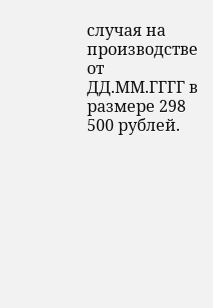случая на производстве от ДД.ММ.ГГГГ в размере 298 500 рублей.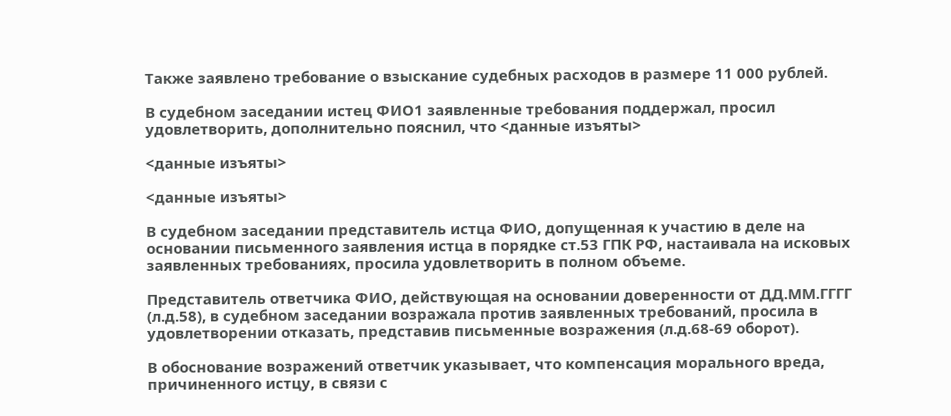Также заявлено требование о взыскание судебных расходов в размере 11 000 рублей.

В судебном заседании истец ФИО1 заявленные требования поддержал, просил удовлетворить, дополнительно пояснил, что <данные изъяты>

<данные изъяты>

<данные изъяты>

В судебном заседании представитель истца ФИО, допущенная к участию в деле на основании письменного заявления истца в порядке ст.53 ГПК РФ, настаивала на исковых заявленных требованиях, просила удовлетворить в полном объеме.

Представитель ответчика ФИО, действующая на основании доверенности от ДД.ММ.ГГГГ (л.д.58), в судебном заседании возражала против заявленных требований, просила в удовлетворении отказать, представив письменные возражения (л.д.68-69 оборот).

В обоснование возражений ответчик указывает, что компенсация морального вреда, причиненного истцу, в связи с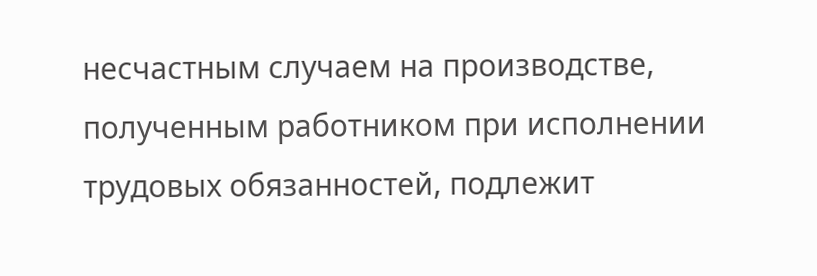несчастным случаем на производстве, полученным работником при исполнении трудовых обязанностей, подлежит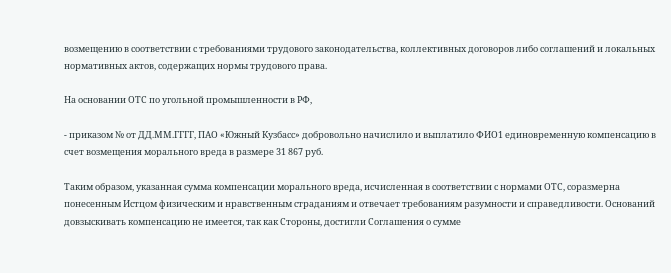возмещению в соответствии с требованиями трудового законодательства, коллективных договоров либо соглашений и локальных нормативных актов, содержащих нормы трудового права.

На основании ОТС по угольной промышленности в РФ,

- приказом № от ДД.ММ.ГГГГ, ПАО «Южный Кузбасс» добровольно начислило и выплатило ФИО1 единовременную компенсацию в счет возмещения морального вреда в размере 31 867 руб.

Таким образом, указанная сумма компенсации морального вреда, исчисленная в соответствии с нормами ОТС, соразмерна понесенным Истцом физическим и нравственным страданиям и отвечает требованиям разумности и справедливости. Оснований довзыскивать компенсацию не имеется, так как Стороны, достигли Соглашения о сумме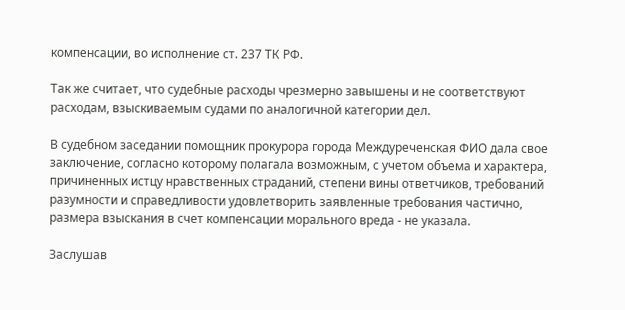компенсации, во исполнение ст. 237 ТК РФ.

Так же считает, что судебные расходы чрезмерно завышены и не соответствуют расходам, взыскиваемым судами по аналогичной категории дел.

В судебном заседании помощник прокурора города Междуреченская ФИО дала свое заключение, согласно которому полагала возможным, с учетом объема и характера, причиненных истцу нравственных страданий, степени вины ответчиков, требований разумности и справедливости удовлетворить заявленные требования частично, размера взыскания в счет компенсации морального вреда - не указала.

Заслушав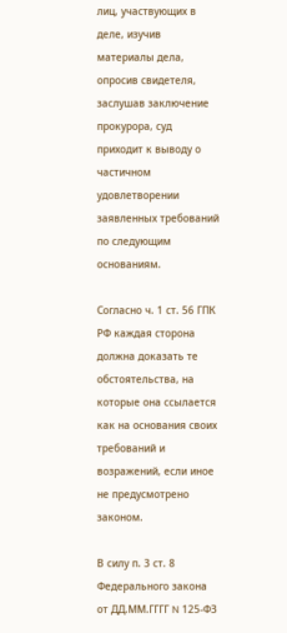лиц, участвующих в деле, изучив материалы дела, опросив свидетеля, заслушав заключение прокурора, суд приходит к выводу о частичном удовлетворении заявленных требований по следующим основаниям.

Согласно ч. 1 ст. 56 ГПК РФ каждая сторона должна доказать те обстоятельства, на которые она ссылается как на основания своих требований и возражений, если иное не предусмотрено законом.

В силу п. 3 ст. 8 Федерального закона от ДД.ММ.ГГГГ N 125-ФЗ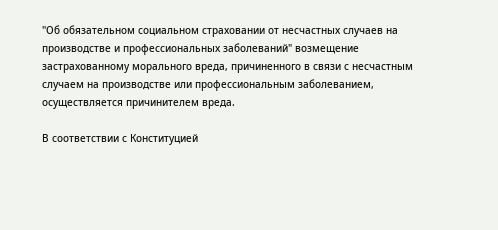"Об обязательном социальном страховании от несчастных случаев на производстве и профессиональных заболеваний" возмещение застрахованному морального вреда, причиненного в связи с несчастным случаем на производстве или профессиональным заболеванием, осуществляется причинителем вреда.

В соответствии с Конституцией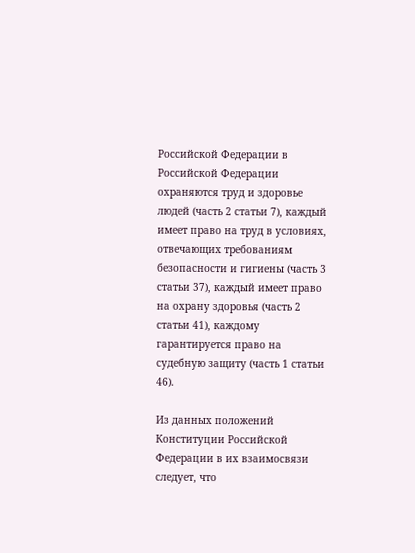Российской Федерации в Российской Федерации охраняются труд и здоровье людей (часть 2 статьи 7), каждый имеет право на труд в условиях, отвечающих требованиям безопасности и гигиены (часть 3 статьи 37), каждый имеет право на охрану здоровья (часть 2 статьи 41), каждому гарантируется право на судебную защиту (часть 1 статьи 46).

Из данных положений Конституции Российской Федерации в их взаимосвязи следует, что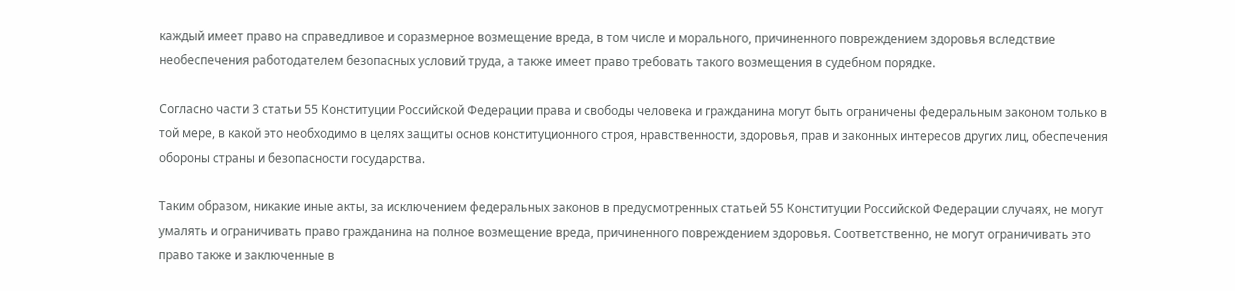каждый имеет право на справедливое и соразмерное возмещение вреда, в том числе и морального, причиненного повреждением здоровья вследствие необеспечения работодателем безопасных условий труда, а также имеет право требовать такого возмещения в судебном порядке.

Согласно части 3 статьи 55 Конституции Российской Федерации права и свободы человека и гражданина могут быть ограничены федеральным законом только в той мере, в какой это необходимо в целях защиты основ конституционного строя, нравственности, здоровья, прав и законных интересов других лиц, обеспечения обороны страны и безопасности государства.

Таким образом, никакие иные акты, за исключением федеральных законов в предусмотренных статьей 55 Конституции Российской Федерации случаях, не могут умалять и ограничивать право гражданина на полное возмещение вреда, причиненного повреждением здоровья. Соответственно, не могут ограничивать это право также и заключенные в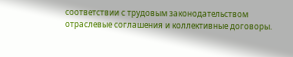соответствии с трудовым законодательством отраслевые соглашения и коллективные договоры.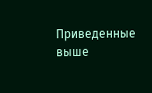Приведенные выше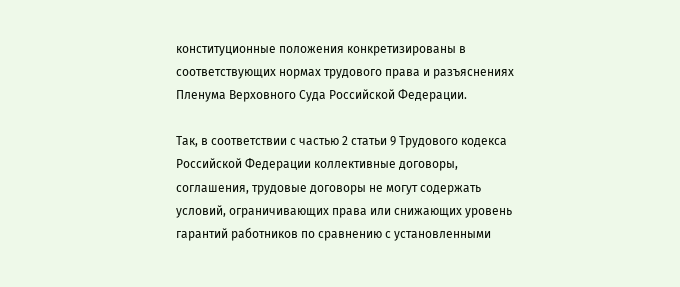конституционные положения конкретизированы в соответствующих нормах трудового права и разъяснениях Пленума Верховного Суда Российской Федерации.

Так, в соответствии с частью 2 статьи 9 Трудового кодекса Российской Федерации коллективные договоры, соглашения, трудовые договоры не могут содержать условий, ограничивающих права или снижающих уровень гарантий работников по сравнению с установленными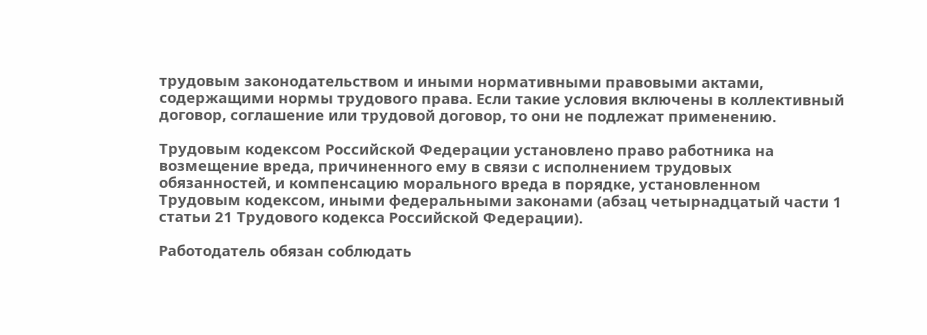трудовым законодательством и иными нормативными правовыми актами, содержащими нормы трудового права. Если такие условия включены в коллективный договор, соглашение или трудовой договор, то они не подлежат применению.

Трудовым кодексом Российской Федерации установлено право работника на возмещение вреда, причиненного ему в связи с исполнением трудовых обязанностей, и компенсацию морального вреда в порядке, установленном Трудовым кодексом, иными федеральными законами (абзац четырнадцатый части 1 статьи 21 Трудового кодекса Российской Федерации).

Работодатель обязан соблюдать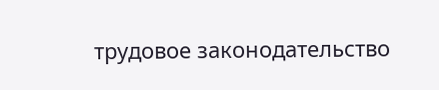трудовое законодательство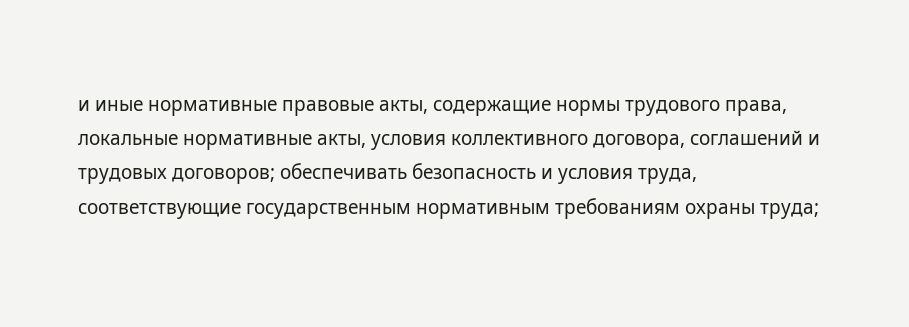и иные нормативные правовые акты, содержащие нормы трудового права, локальные нормативные акты, условия коллективного договора, соглашений и трудовых договоров; обеспечивать безопасность и условия труда, соответствующие государственным нормативным требованиям охраны труда;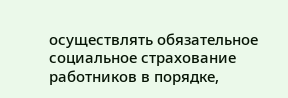осуществлять обязательное социальное страхование работников в порядке,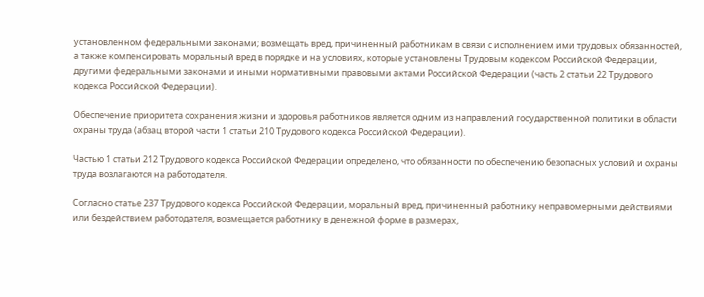установленном федеральными законами; возмещать вред, причиненный работникам в связи с исполнением ими трудовых обязанностей, а также компенсировать моральный вред в порядке и на условиях, которые установлены Трудовым кодексом Российской Федерации, другими федеральными законами и иными нормативными правовыми актами Российской Федерации (часть 2 статьи 22 Трудового кодекса Российской Федерации).

Обеспечение приоритета сохранения жизни и здоровья работников является одним из направлений государственной политики в области охраны труда (абзац второй части 1 статьи 210 Трудового кодекса Российской Федерации).

Частью 1 статьи 212 Трудового кодекса Российской Федерации определено, что обязанности по обеспечению безопасных условий и охраны труда возлагаются на работодателя.

Согласно статье 237 Трудового кодекса Российской Федерации, моральный вред, причиненный работнику неправомерными действиями или бездействием работодателя, возмещается работнику в денежной форме в размерах,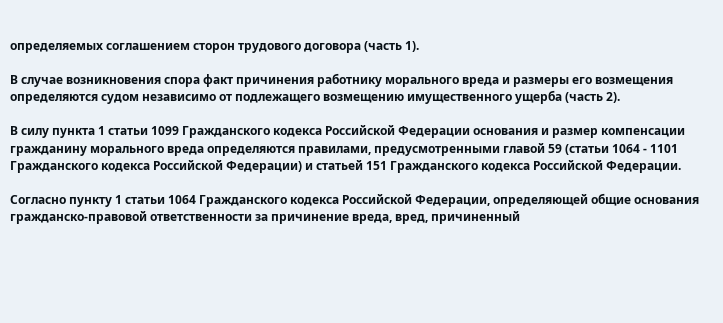определяемых соглашением сторон трудового договора (часть 1).

В случае возникновения спора факт причинения работнику морального вреда и размеры его возмещения определяются судом независимо от подлежащего возмещению имущественного ущерба (часть 2).

В силу пункта 1 статьи 1099 Гражданского кодекса Российской Федерации основания и размер компенсации гражданину морального вреда определяются правилами, предусмотренными главой 59 (статьи 1064 - 1101 Гражданского кодекса Российской Федерации) и статьей 151 Гражданского кодекса Российской Федерации.

Согласно пункту 1 статьи 1064 Гражданского кодекса Российской Федерации, определяющей общие основания гражданско-правовой ответственности за причинение вреда, вред, причиненный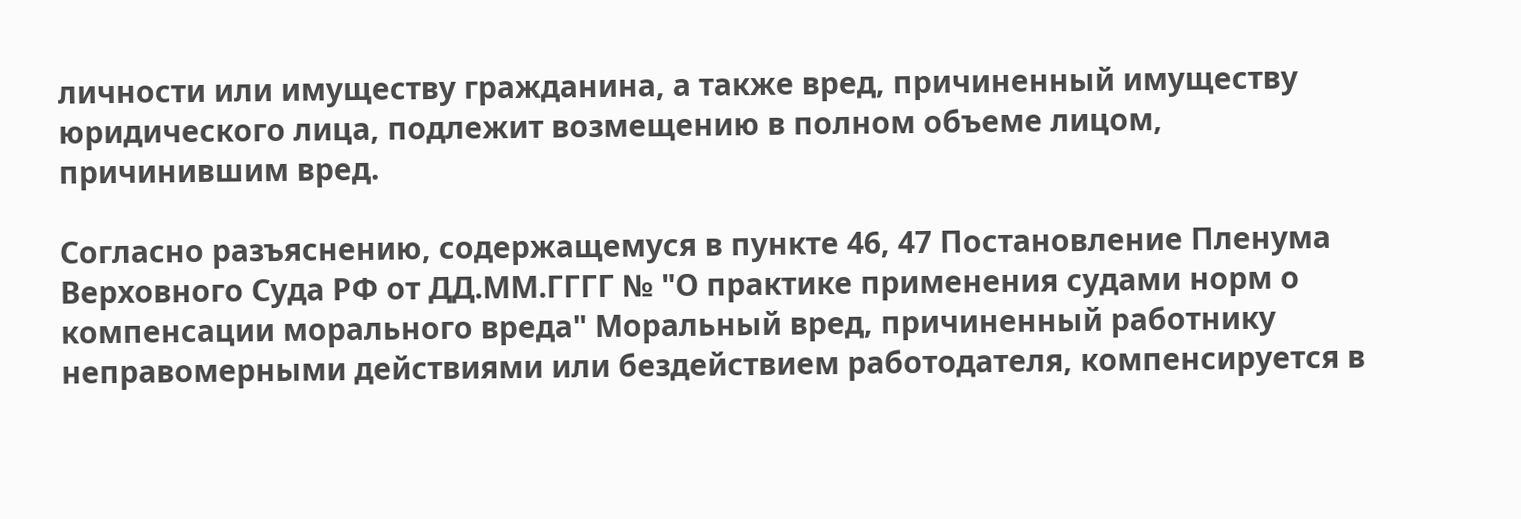личности или имуществу гражданина, а также вред, причиненный имуществу юридического лица, подлежит возмещению в полном объеме лицом, причинившим вред.

Согласно разъяснению, содержащемуся в пункте 46, 47 Постановление Пленума Верховного Суда РФ от ДД.ММ.ГГГГ № "О практике применения судами норм о компенсации морального вреда" Моральный вред, причиненный работнику неправомерными действиями или бездействием работодателя, компенсируется в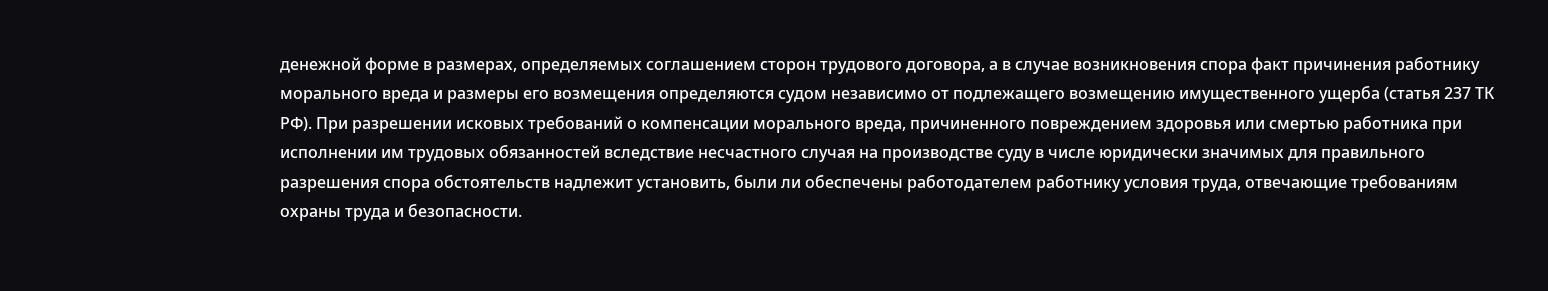денежной форме в размерах, определяемых соглашением сторон трудового договора, а в случае возникновения спора факт причинения работнику морального вреда и размеры его возмещения определяются судом независимо от подлежащего возмещению имущественного ущерба (статья 237 ТК РФ). При разрешении исковых требований о компенсации морального вреда, причиненного повреждением здоровья или смертью работника при исполнении им трудовых обязанностей вследствие несчастного случая на производстве суду в числе юридически значимых для правильного разрешения спора обстоятельств надлежит установить, были ли обеспечены работодателем работнику условия труда, отвечающие требованиям охраны труда и безопасности.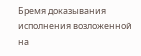Бремя доказывания исполнения возложенной на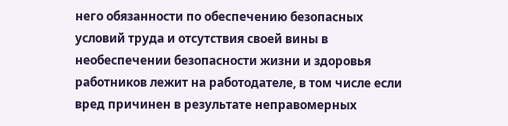него обязанности по обеспечению безопасных условий труда и отсутствия своей вины в необеспечении безопасности жизни и здоровья работников лежит на работодателе, в том числе если вред причинен в результате неправомерных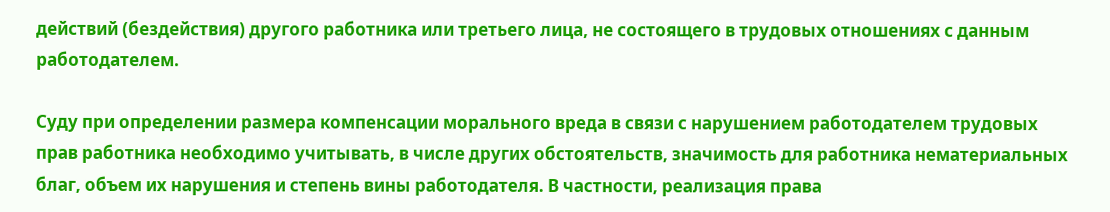действий (бездействия) другого работника или третьего лица, не состоящего в трудовых отношениях с данным работодателем.

Суду при определении размера компенсации морального вреда в связи с нарушением работодателем трудовых прав работника необходимо учитывать, в числе других обстоятельств, значимость для работника нематериальных благ, объем их нарушения и степень вины работодателя. В частности, реализация права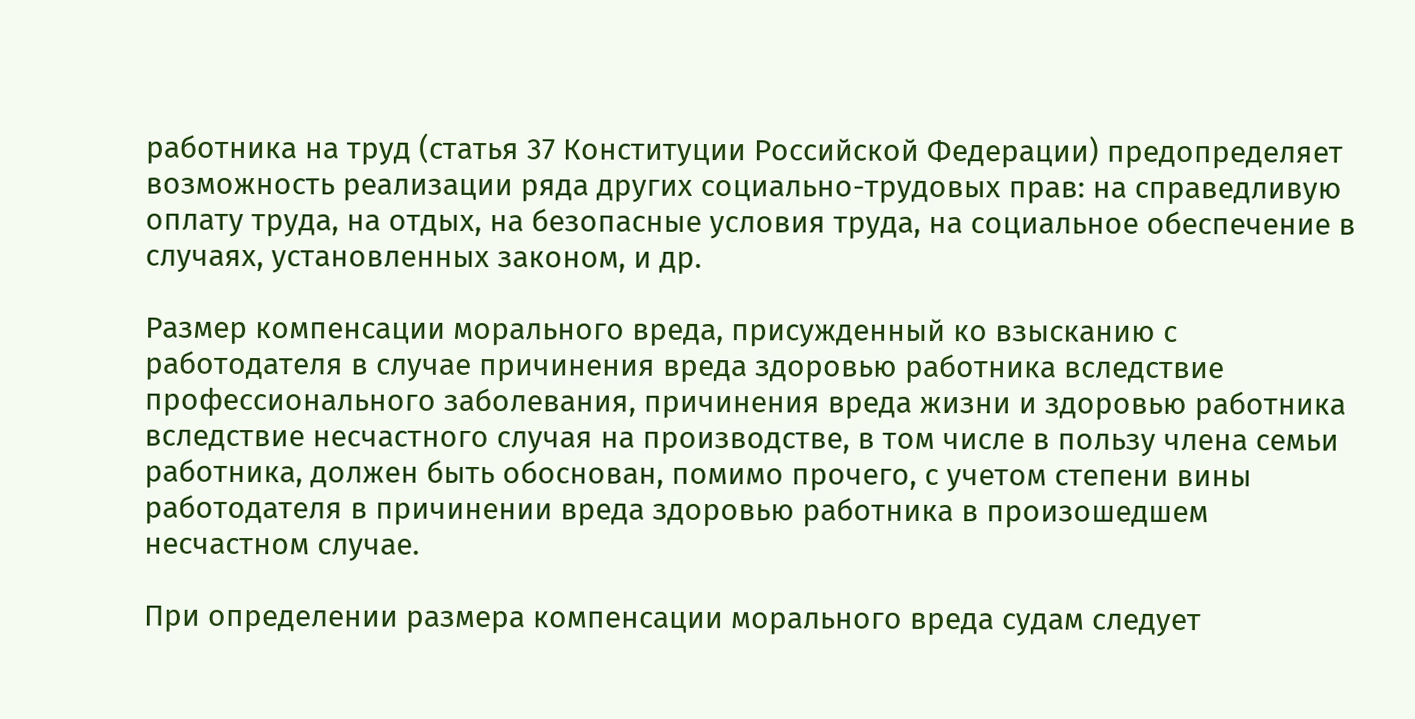работника на труд (статья 37 Конституции Российской Федерации) предопределяет возможность реализации ряда других социально-трудовых прав: на справедливую оплату труда, на отдых, на безопасные условия труда, на социальное обеспечение в случаях, установленных законом, и др.

Размер компенсации морального вреда, присужденный ко взысканию с работодателя в случае причинения вреда здоровью работника вследствие профессионального заболевания, причинения вреда жизни и здоровью работника вследствие несчастного случая на производстве, в том числе в пользу члена семьи работника, должен быть обоснован, помимо прочего, с учетом степени вины работодателя в причинении вреда здоровью работника в произошедшем несчастном случае.

При определении размера компенсации морального вреда судам следует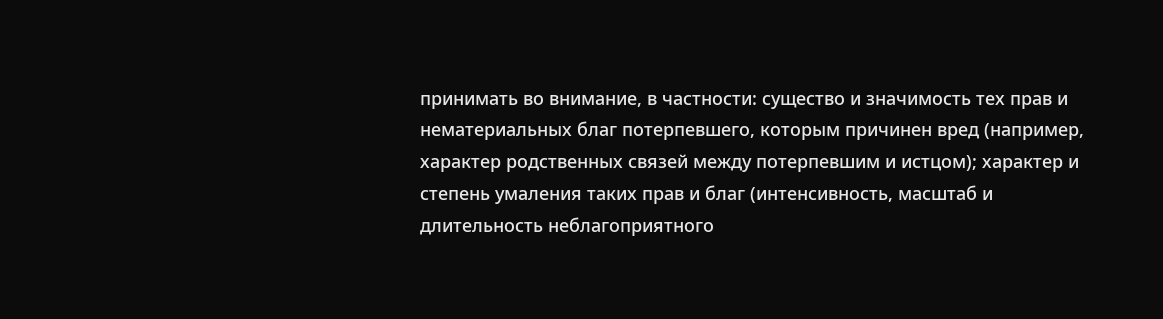принимать во внимание, в частности: существо и значимость тех прав и нематериальных благ потерпевшего, которым причинен вред (например, характер родственных связей между потерпевшим и истцом); характер и степень умаления таких прав и благ (интенсивность, масштаб и длительность неблагоприятного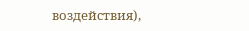воздействия),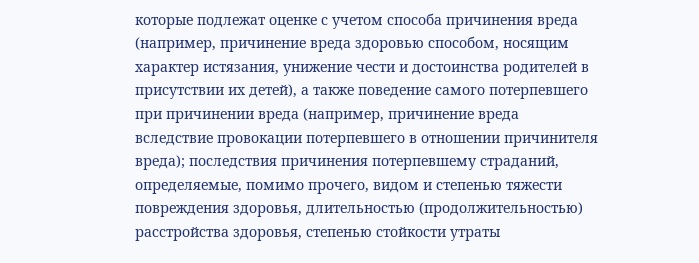которые подлежат оценке с учетом способа причинения вреда (например, причинение вреда здоровью способом, носящим характер истязания, унижение чести и достоинства родителей в присутствии их детей), а также поведение самого потерпевшего при причинении вреда (например, причинение вреда вследствие провокации потерпевшего в отношении причинителя вреда); последствия причинения потерпевшему страданий, определяемые, помимо прочего, видом и степенью тяжести повреждения здоровья, длительностью (продолжительностью) расстройства здоровья, степенью стойкости утраты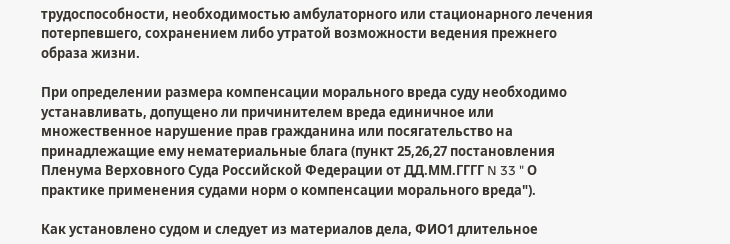трудоспособности, необходимостью амбулаторного или стационарного лечения потерпевшего, сохранением либо утратой возможности ведения прежнего образа жизни.

При определении размера компенсации морального вреда суду необходимо устанавливать, допущено ли причинителем вреда единичное или множественное нарушение прав гражданина или посягательство на принадлежащие ему нематериальные блага (пункт 25,26,27 постановления Пленума Верховного Суда Российской Федерации от ДД.ММ.ГГГГ N 33 " О практике применения судами норм о компенсации морального вреда").

Как установлено судом и следует из материалов дела, ФИО1 длительное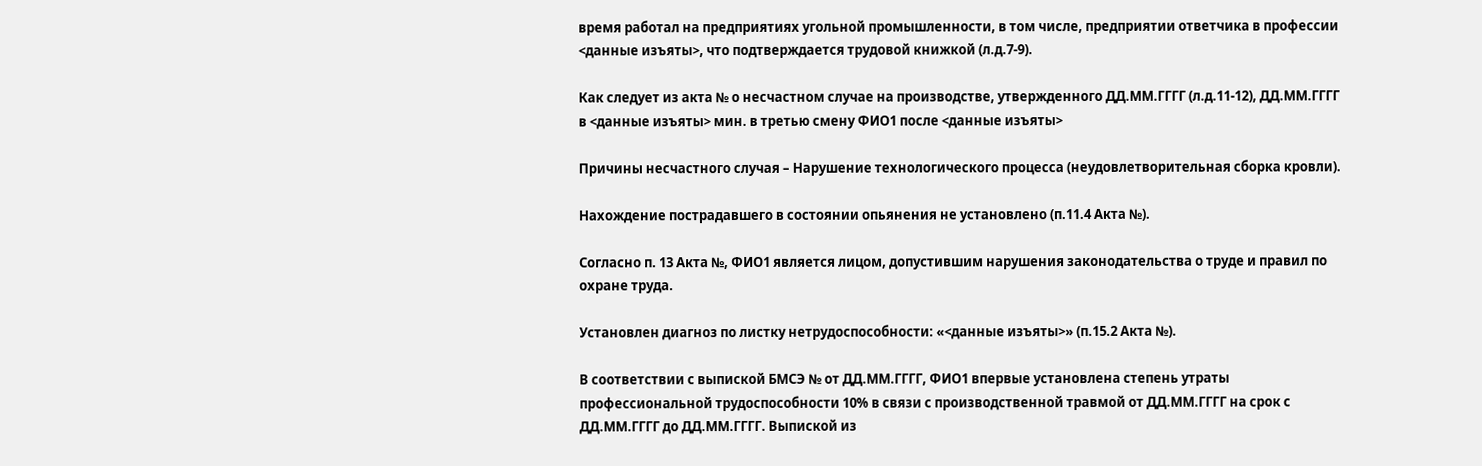время работал на предприятиях угольной промышленности, в том числе, предприятии ответчика в профессии <данные изъяты>, что подтверждается трудовой книжкой (л.д.7-9).

Как следует из акта № о несчастном случае на производстве, утвержденного ДД.ММ.ГГГГ (л.д.11-12), ДД.ММ.ГГГГ в <данные изъяты> мин. в третью смену ФИО1 после <данные изъяты>

Причины несчастного случая – Нарушение технологического процесса (неудовлетворительная сборка кровли).

Нахождение пострадавшего в состоянии опьянения не установлено (п.11.4 Акта №).

Согласно п. 13 Акта №, ФИО1 является лицом, допустившим нарушения законодательства о труде и правил по охране труда.

Установлен диагноз по листку нетрудоспособности: «<данные изъяты>» (п.15.2 Акта №).

В соответствии с выпиской БМСЭ № от ДД.ММ.ГГГГ, ФИО1 впервые установлена степень утраты профессиональной трудоспособности 10% в связи с производственной травмой от ДД.ММ.ГГГГ на срок с ДД.ММ.ГГГГ до ДД.ММ.ГГГГ. Выпиской из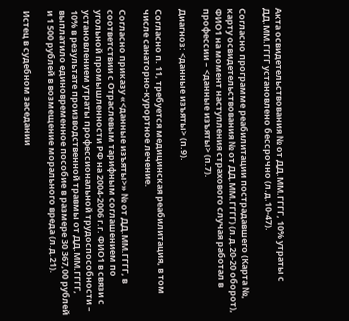Акта освидетельствования № от ДД.ММ.ГГГГ, 10% утраты с ДД.ММ.ГГГГ установлено бессрочно (л.д.10-47).

Согласно программе реабилитации пострадавшего (Карта №, карту освидетельствования № от ДД.ММ.ГГГГ) (л.д.20-20 оборот), ФИО1 на момент наступления страхового случая работал в профессии – <данные изъяты> (п.7).

Диагноз: <данные изъяты> (п.9).

Согласно п. 11, требуется медицинская реабилитация, в том числе санаторно-курортное лечение.

Согласно приказу «<данные изъяты>» № от ДД.ММ.ГГГГ, в соответствии с Отраслевым тарифным соглашением по угольной промышленности РФ на 2004-2006 г.г. ФИО1 в связи с установлением утраты профессиональной трудоспособности – 10% в результате производственной травмы от ДД.ММ.ГГГГ, выплатило единовременное пособие в размере 30 367,00 рублей и 1 500 рублей в возмещение морального вреда (л.д.21).

Истец в судебном заседании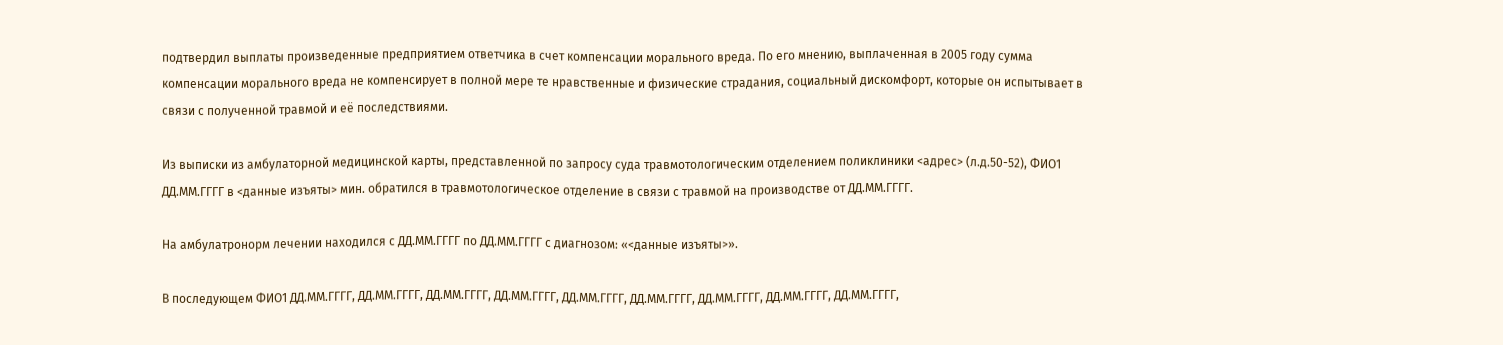подтвердил выплаты произведенные предприятием ответчика в счет компенсации морального вреда. По его мнению, выплаченная в 2005 году сумма компенсации морального вреда не компенсирует в полной мере те нравственные и физические страдания, социальный дискомфорт, которые он испытывает в связи с полученной травмой и её последствиями.

Из выписки из амбулаторной медицинской карты, представленной по запросу суда травмотологическим отделением поликлиники <адрес> (л.д.50-52), ФИО1 ДД.ММ.ГГГГ в <данные изъяты> мин. обратился в травмотологическое отделение в связи с травмой на производстве от ДД.ММ.ГГГГ.

На амбулатронорм лечении находился с ДД.ММ.ГГГГ по ДД.ММ.ГГГГ с диагнозом: «<данные изъяты>».

В последующем ФИО1 ДД.ММ.ГГГГ, ДД.ММ.ГГГГ, ДД.ММ.ГГГГ, ДД.ММ.ГГГГ, ДД.ММ.ГГГГ, ДД.ММ.ГГГГ, ДД.ММ.ГГГГ, ДД.ММ.ГГГГ, ДД.ММ.ГГГГ,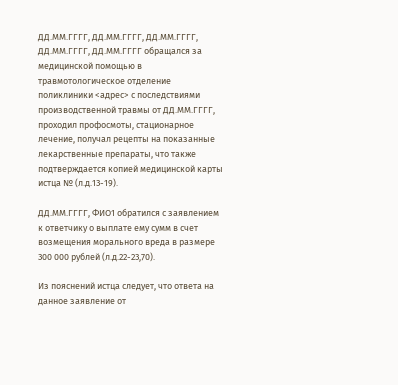ДД.ММ.ГГГГ, ДД.ММ.ГГГГ, ДД.ММ.ГГГГ, ДД.ММ.ГГГГ, ДД.ММ.ГГГГ обращался за медицинской помощью в травмотологическое отделение поликлиники <адрес> с последствиями производственной травмы от ДД.ММ.ГГГГ, проходил профосмоты, стационарное лечение, получал рецепты на показанные лекарственные препараты, что также подтверждается копией медицинской карты истца № (л.д.13-19).

ДД.ММ.ГГГГ, ФИО1 обратился с заявлением к ответчику о выплате ему сумм в счет возмещения морального вреда в размере 300 000 рублей (л.д.22-23,70).

Из пояснений истца следует, что ответа на данное заявление от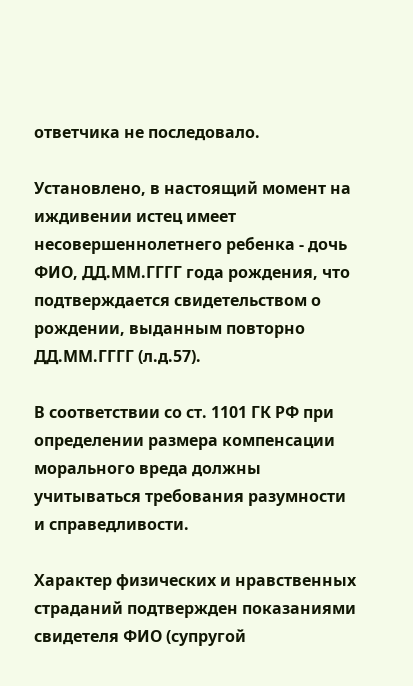ответчика не последовало.

Установлено, в настоящий момент на иждивении истец имеет несовершеннолетнего ребенка - дочь ФИО, ДД.ММ.ГГГГ года рождения, что подтверждается свидетельством о рождении, выданным повторно ДД.ММ.ГГГГ (л.д.57).

В соответствии со ст. 1101 ГК РФ при определении размера компенсации морального вреда должны учитываться требования разумности и справедливости.

Характер физических и нравственных страданий подтвержден показаниями свидетеля ФИО (супругой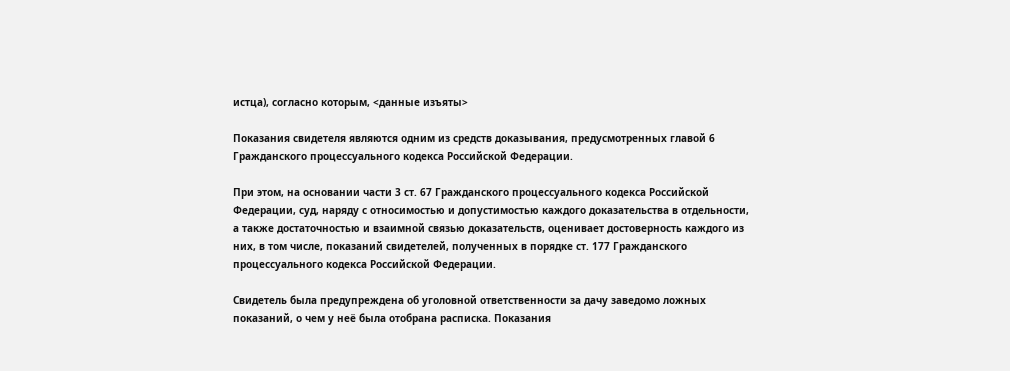истца), согласно которым, <данные изъяты>

Показания свидетеля являются одним из средств доказывания, предусмотренных главой 6 Гражданского процессуального кодекса Российской Федерации.

При этом, на основании части 3 ст. 67 Гражданского процессуального кодекса Российской Федерации, суд, наряду с относимостью и допустимостью каждого доказательства в отдельности, а также достаточностью и взаимной связью доказательств, оценивает достоверность каждого из них, в том числе, показаний свидетелей, полученных в порядке ст. 177 Гражданского процессуального кодекса Российской Федерации.

Свидетель была предупреждена об уголовной ответственности за дачу заведомо ложных показаний, о чем у неё была отобрана расписка. Показания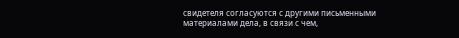свидетеля согласуются с другими письменными материалами дела, в связи с чем,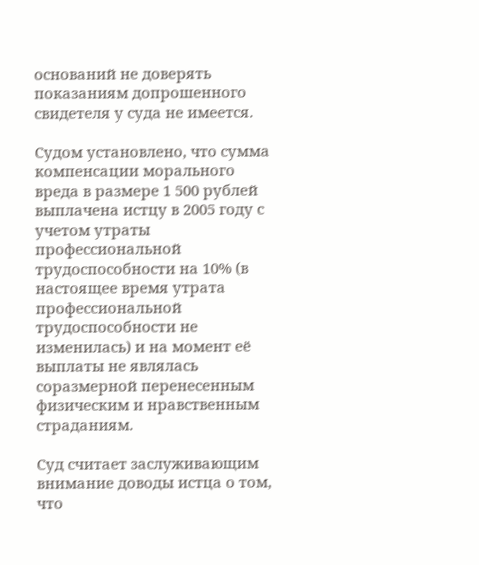оснований не доверять показаниям допрошенного свидетеля у суда не имеется.

Судом установлено, что сумма компенсации морального вреда в размере 1 500 рублей выплачена истцу в 2005 году с учетом утраты профессиональной трудоспособности на 10% (в настоящее время утрата профессиональной трудоспособности не изменилась) и на момент её выплаты не являлась соразмерной перенесенным физическим и нравственным страданиям.

Суд считает заслуживающим внимание доводы истца о том, что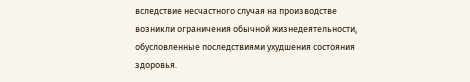вследствие несчастного случая на производстве возникли ограничения обычной жизнедеятельности, обусловленные последствиями ухудшения состояния здоровья.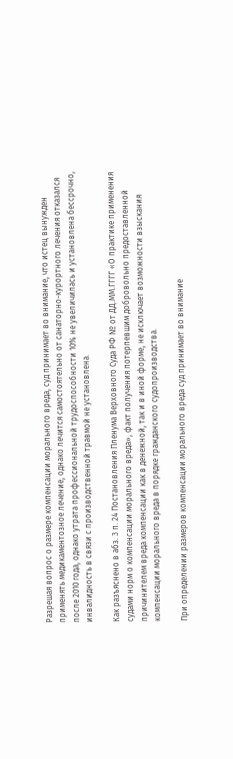Разрешая вопрос о размере компенсации морального вреда, суд принимает во внимание, что истец вынужден применять медикаментозное лечение, однако лечится самостоятельно от санаторно-курортного лечения отказался после 2010 года, однако утрата профессиональной трудоспособности 10% не увеличилась и установлена бессрочно, инвалидность в связи с производственной травмой не установлена.

Как разъяснено в абз. 3 п. 24 Постановления Пленума Верховного Суда РФ № от ДД.ММ.ГГГГ «О практике применения судами норм о компенсации морального вреда», факт получения потерпевшим добровольно предоставленной причинителем вреда компенсации как в денежной, так и в иной форме, не исключает возможности взыскания компенсации морального вреда в порядке гражданского судопроизводства.

При определении размеров компенсации морального вреда суд принимает во внимание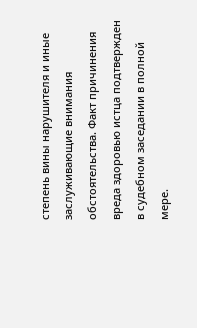степень вины нарушителя и иные заслуживающие внимания обстоятельства. Факт причинения вреда здоровью истца подтвержден в судебном заседании в полной мере.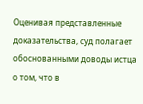Оценивая представленные доказательства, суд полагает обоснованными доводы истца о том, что в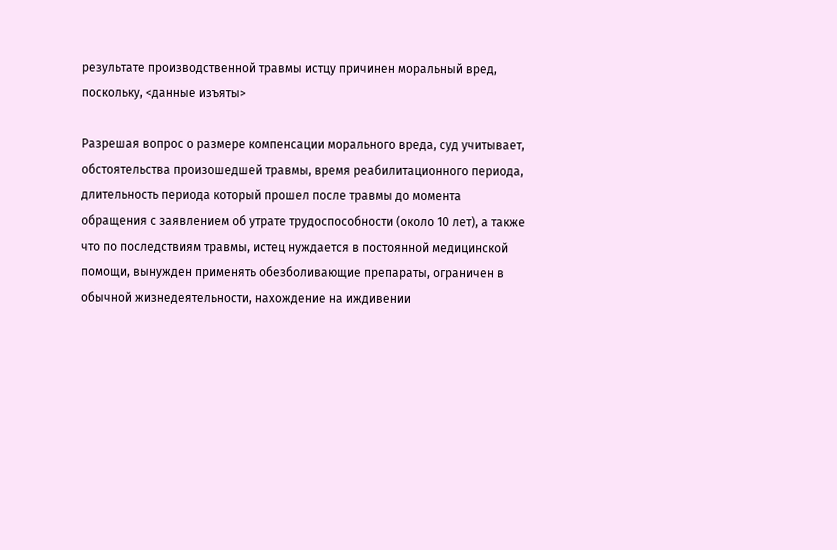результате производственной травмы истцу причинен моральный вред, поскольку, <данные изъяты>

Разрешая вопрос о размере компенсации морального вреда, суд учитывает, обстоятельства произошедшей травмы, время реабилитационного периода, длительность периода который прошел после травмы до момента обращения с заявлением об утрате трудоспособности (около 10 лет), а также что по последствиям травмы, истец нуждается в постоянной медицинской помощи, вынужден применять обезболивающие препараты, ограничен в обычной жизнедеятельности, нахождение на иждивении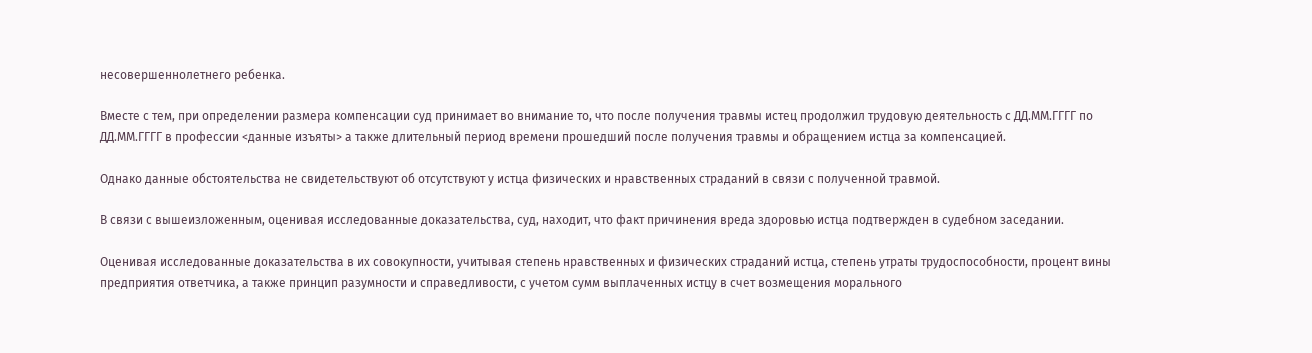несовершеннолетнего ребенка.

Вместе с тем, при определении размера компенсации суд принимает во внимание то, что после получения травмы истец продолжил трудовую деятельность с ДД.ММ.ГГГГ по ДД.ММ.ГГГГ в профессии <данные изъяты> а также длительный период времени прошедший после получения травмы и обращением истца за компенсацией.

Однако данные обстоятельства не свидетельствуют об отсутствуют у истца физических и нравственных страданий в связи с полученной травмой.

В связи с вышеизложенным, оценивая исследованные доказательства, суд, находит, что факт причинения вреда здоровью истца подтвержден в судебном заседании.

Оценивая исследованные доказательства в их совокупности, учитывая степень нравственных и физических страданий истца, степень утраты трудоспособности, процент вины предприятия ответчика, а также принцип разумности и справедливости, с учетом сумм выплаченных истцу в счет возмещения морального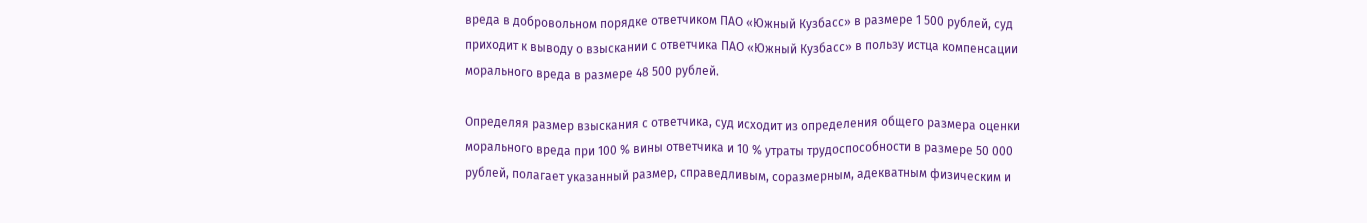вреда в добровольном порядке ответчиком ПАО «Южный Кузбасс» в размере 1 500 рублей, суд приходит к выводу о взыскании с ответчика ПАО «Южный Кузбасс» в пользу истца компенсации морального вреда в размере 48 500 рублей.

Определяя размер взыскания с ответчика, суд исходит из определения общего размера оценки морального вреда при 100 % вины ответчика и 10 % утраты трудоспособности в размере 50 000 рублей, полагает указанный размер, справедливым, соразмерным, адекватным физическим и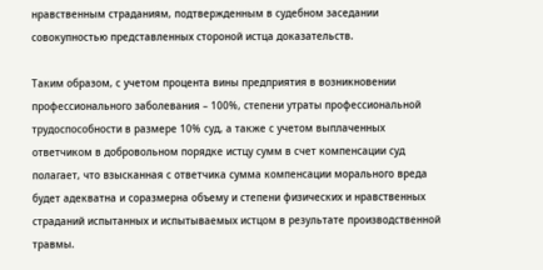нравственным страданиям, подтвержденным в судебном заседании совокупностью представленных стороной истца доказательств.

Таким образом, с учетом процента вины предприятия в возникновении профессионального заболевания – 100%, степени утраты профессиональной трудоспособности в размере 10% суд, а также с учетом выплаченных ответчиком в добровольном порядке истцу сумм в счет компенсации суд полагает, что взысканная с ответчика сумма компенсации морального вреда будет адекватна и соразмерна объему и степени физических и нравственных страданий испытанных и испытываемых истцом в результате производственной травмы.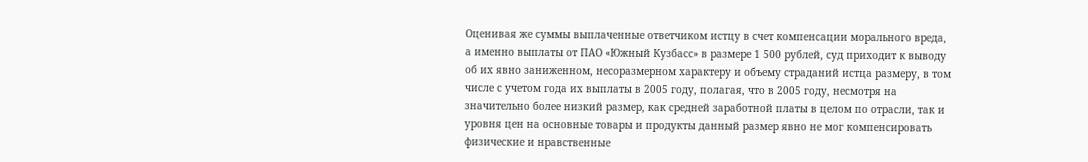Оценивая же суммы выплаченные ответчиком истцу в счет компенсации морального вреда, а именно выплаты от ПАО «Южный Кузбасс» в размере 1 500 рублей, суд приходит к выводу об их явно заниженном, несоразмерном характеру и объему страданий истца размеру, в том числе с учетом года их выплаты в 2005 году, полагая, что в 2005 году, несмотря на значительно более низкий размер, как средней заработной платы в целом по отрасли, так и уровня цен на основные товары и продукты данный размер явно не мог компенсировать физические и нравственные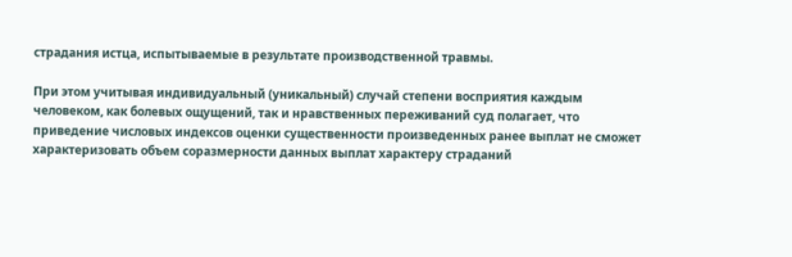страдания истца, испытываемые в результате производственной травмы.

При этом учитывая индивидуальный (уникальный) случай степени восприятия каждым человеком, как болевых ощущений, так и нравственных переживаний суд полагает, что приведение числовых индексов оценки существенности произведенных ранее выплат не сможет характеризовать объем соразмерности данных выплат характеру страданий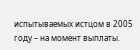испытываемых истцом в 2005 году – на момент выплаты.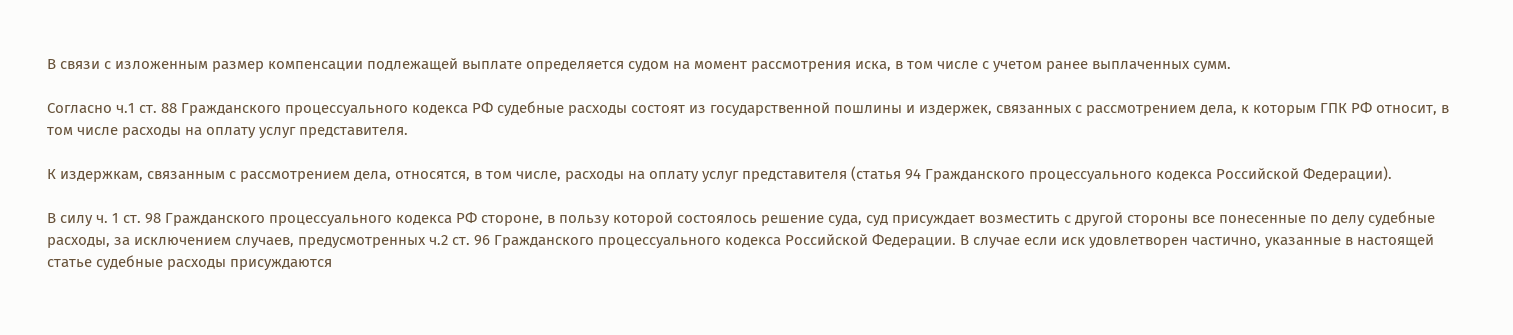В связи с изложенным размер компенсации подлежащей выплате определяется судом на момент рассмотрения иска, в том числе с учетом ранее выплаченных сумм.

Согласно ч.1 ст. 88 Гражданского процессуального кодекса РФ судебные расходы состоят из государственной пошлины и издержек, связанных с рассмотрением дела, к которым ГПК РФ относит, в том числе расходы на оплату услуг представителя.

К издержкам, связанным с рассмотрением дела, относятся, в том числе, расходы на оплату услуг представителя (статья 94 Гражданского процессуального кодекса Российской Федерации).

В силу ч. 1 ст. 98 Гражданского процессуального кодекса РФ стороне, в пользу которой состоялось решение суда, суд присуждает возместить с другой стороны все понесенные по делу судебные расходы, за исключением случаев, предусмотренных ч.2 ст. 96 Гражданского процессуального кодекса Российской Федерации. В случае если иск удовлетворен частично, указанные в настоящей статье судебные расходы присуждаются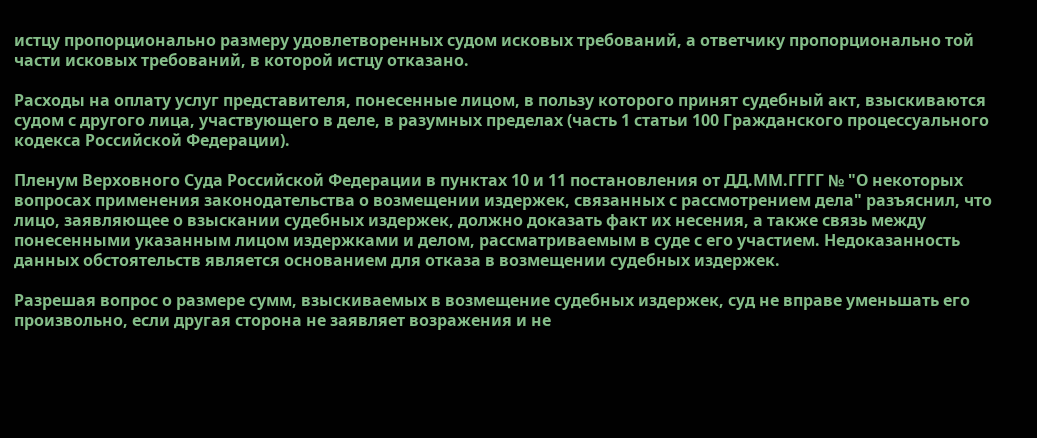истцу пропорционально размеру удовлетворенных судом исковых требований, а ответчику пропорционально той части исковых требований, в которой истцу отказано.

Расходы на оплату услуг представителя, понесенные лицом, в пользу которого принят судебный акт, взыскиваются судом с другого лица, участвующего в деле, в разумных пределах (часть 1 статьи 100 Гражданского процессуального кодекса Российской Федерации).

Пленум Верховного Суда Российской Федерации в пунктах 10 и 11 постановления от ДД.ММ.ГГГГ № "О некоторых вопросах применения законодательства о возмещении издержек, связанных с рассмотрением дела" разъяснил, что лицо, заявляющее о взыскании судебных издержек, должно доказать факт их несения, а также связь между понесенными указанным лицом издержками и делом, рассматриваемым в суде с его участием. Недоказанность данных обстоятельств является основанием для отказа в возмещении судебных издержек.

Разрешая вопрос о размере сумм, взыскиваемых в возмещение судебных издержек, суд не вправе уменьшать его произвольно, если другая сторона не заявляет возражения и не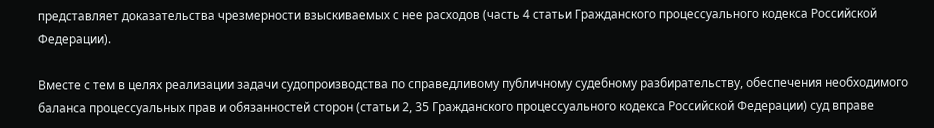представляет доказательства чрезмерности взыскиваемых с нее расходов (часть 4 статьи Гражданского процессуального кодекса Российской Федерации).

Вместе с тем в целях реализации задачи судопроизводства по справедливому публичному судебному разбирательству, обеспечения необходимого баланса процессуальных прав и обязанностей сторон (статьи 2, 35 Гражданского процессуального кодекса Российской Федерации) суд вправе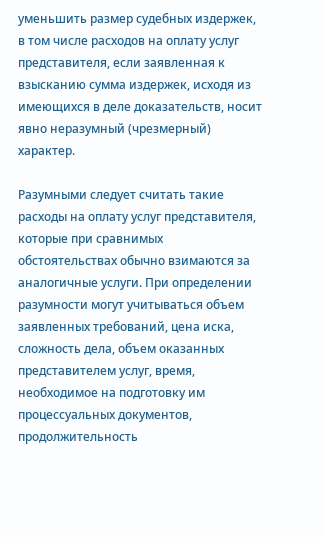уменьшить размер судебных издержек, в том числе расходов на оплату услуг представителя, если заявленная к взысканию сумма издержек, исходя из имеющихся в деле доказательств, носит явно неразумный (чрезмерный) характер.

Разумными следует считать такие расходы на оплату услуг представителя, которые при сравнимых обстоятельствах обычно взимаются за аналогичные услуги. При определении разумности могут учитываться объем заявленных требований, цена иска, сложность дела, объем оказанных представителем услуг, время, необходимое на подготовку им процессуальных документов, продолжительность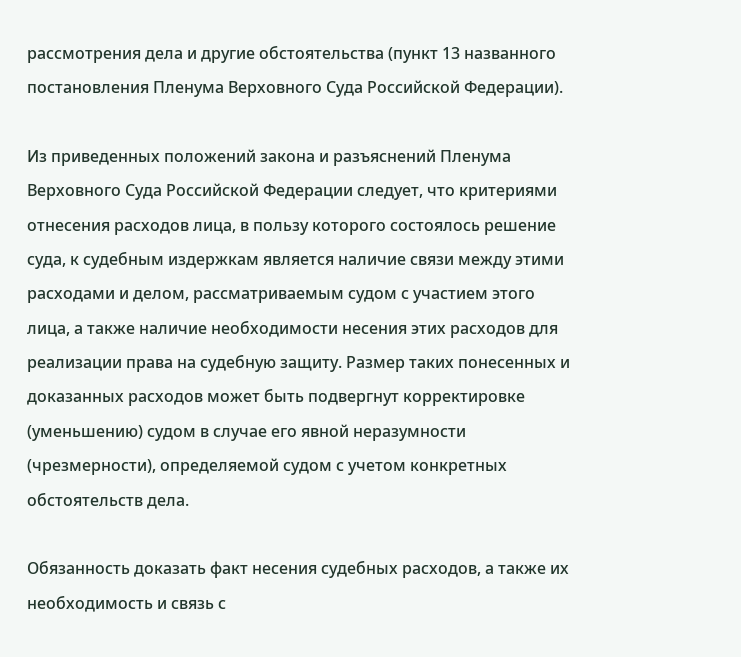рассмотрения дела и другие обстоятельства (пункт 13 названного постановления Пленума Верховного Суда Российской Федерации).

Из приведенных положений закона и разъяснений Пленума Верховного Суда Российской Федерации следует, что критериями отнесения расходов лица, в пользу которого состоялось решение суда, к судебным издержкам является наличие связи между этими расходами и делом, рассматриваемым судом с участием этого лица, а также наличие необходимости несения этих расходов для реализации права на судебную защиту. Размер таких понесенных и доказанных расходов может быть подвергнут корректировке (уменьшению) судом в случае его явной неразумности (чрезмерности), определяемой судом с учетом конкретных обстоятельств дела.

Обязанность доказать факт несения судебных расходов, а также их необходимость и связь с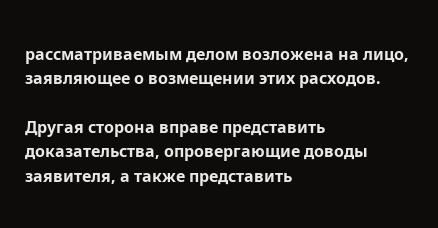рассматриваемым делом возложена на лицо, заявляющее о возмещении этих расходов.

Другая сторона вправе представить доказательства, опровергающие доводы заявителя, а также представить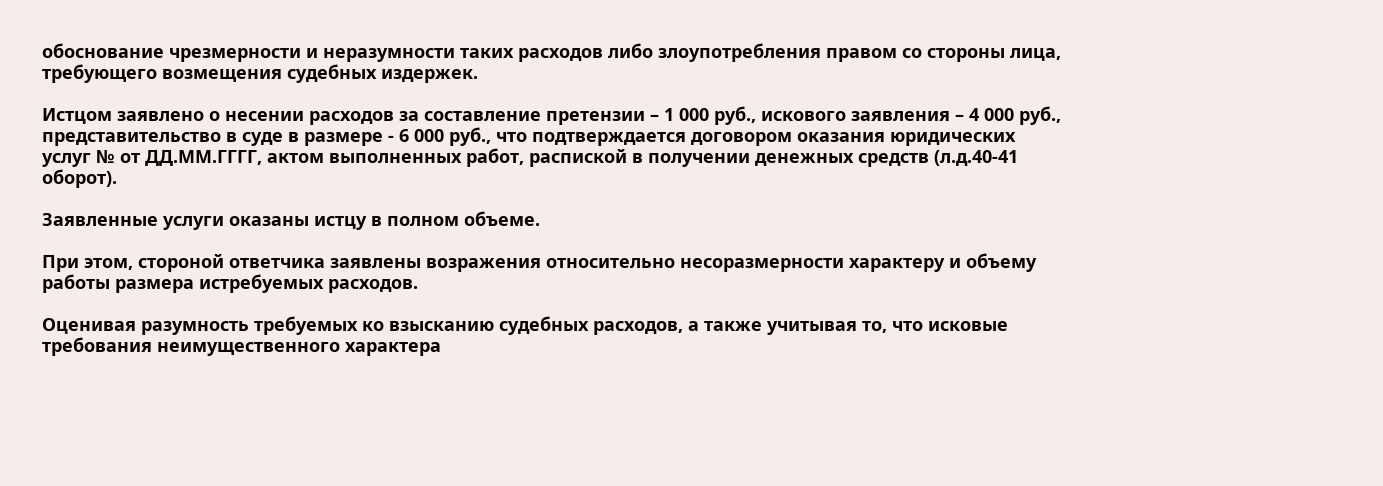обоснование чрезмерности и неразумности таких расходов либо злоупотребления правом со стороны лица, требующего возмещения судебных издержек.

Истцом заявлено о несении расходов за составление претензии – 1 000 руб., искового заявления – 4 000 руб., представительство в суде в размере - 6 000 руб., что подтверждается договором оказания юридических услуг № от ДД.ММ.ГГГГ, актом выполненных работ, распиской в получении денежных средств (л.д.40-41 оборот).

Заявленные услуги оказаны истцу в полном объеме.

При этом, стороной ответчика заявлены возражения относительно несоразмерности характеру и объему работы размера истребуемых расходов.

Оценивая разумность требуемых ко взысканию судебных расходов, а также учитывая то, что исковые требования неимущественного характера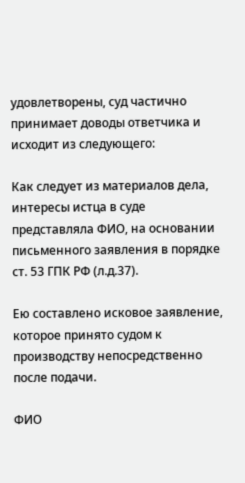удовлетворены, суд частично принимает доводы ответчика и исходит из следующего:

Как следует из материалов дела, интересы истца в суде представляла ФИО, на основании письменного заявления в порядке ст. 53 ГПК РФ (л.д.37).

Ею составлено исковое заявление, которое принято судом к производству непосредственно после подачи.

ФИО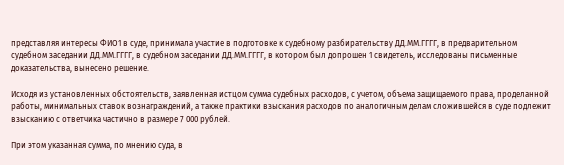представляя интересы ФИО1 в суде, принимала участие в подготовке к судебному разбирательству ДД.ММ.ГГГГ, в предварительном судебном заседании ДД.ММ.ГГГГ, в судебном заседании ДД.ММ.ГГГГ, в котором был допрошен 1 свидетель, исследованы письменные доказательства, вынесено решение.

Исходя из установленных обстоятельств, заявленная истцом сумма судебных расходов, с учетом, объема защищаемого права, проделанной работы, минимальных ставок вознаграждений, а также практики взыскания расходов по аналогичным делам сложившейся в суде подлежит взысканию с ответчика частично в размере 7 000 рублей.

При этом указанная сумма, по мнению суда, в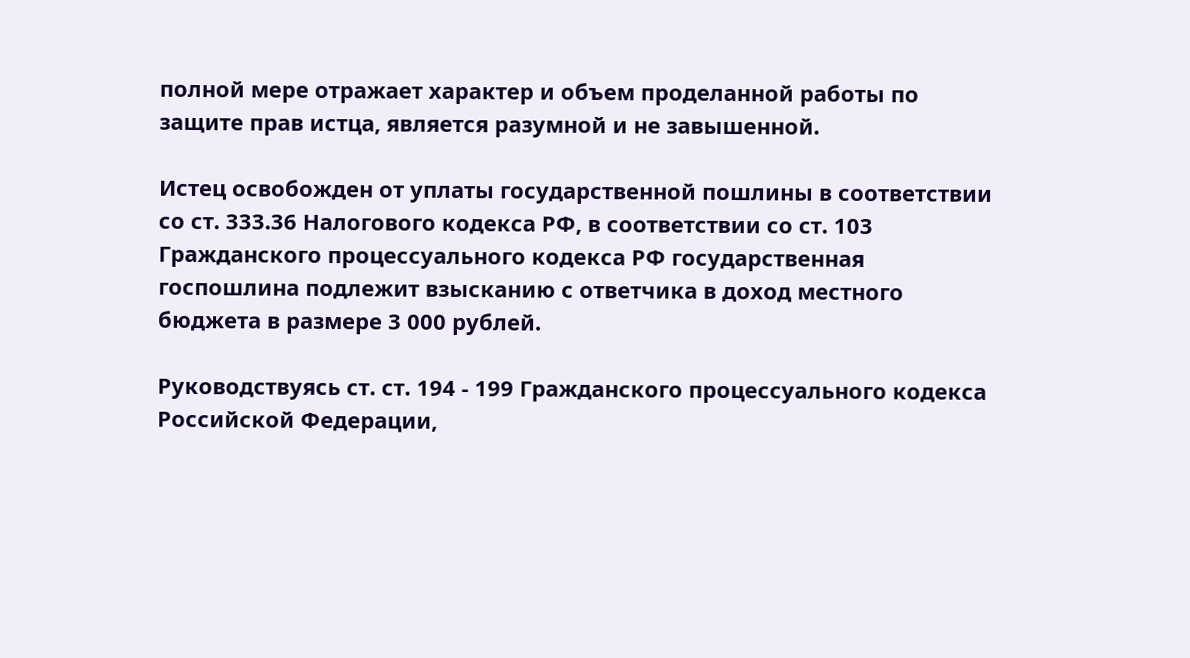полной мере отражает характер и объем проделанной работы по защите прав истца, является разумной и не завышенной.

Истец освобожден от уплаты государственной пошлины в соответствии со ст. 333.36 Налогового кодекса РФ, в соответствии со ст. 103 Гражданского процессуального кодекса РФ государственная госпошлина подлежит взысканию с ответчика в доход местного бюджета в размере 3 000 рублей.

Руководствуясь ст. ст. 194 - 199 Гражданского процессуального кодекса Российской Федерации,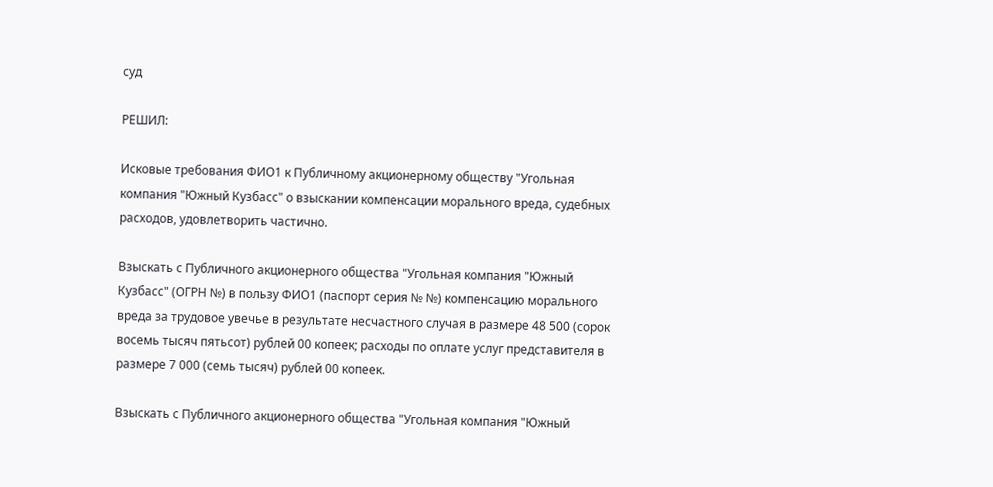суд

РЕШИЛ:

Исковые требования ФИО1 к Публичному акционерному обществу "Угольная компания "Южный Кузбасс" о взыскании компенсации морального вреда, судебных расходов, удовлетворить частично.

Взыскать с Публичного акционерного общества "Угольная компания "Южный Кузбасс" (ОГРН №) в пользу ФИО1 (паспорт серия № №) компенсацию морального вреда за трудовое увечье в результате несчастного случая в размере 48 500 (сорок восемь тысяч пятьсот) рублей 00 копеек; расходы по оплате услуг представителя в размере 7 000 (семь тысяч) рублей 00 копеек.

Взыскать с Публичного акционерного общества "Угольная компания "Южный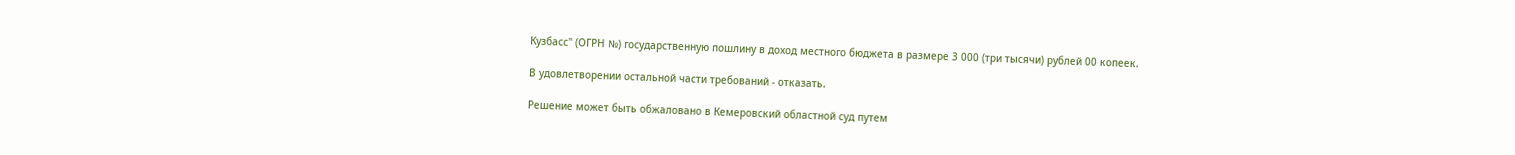Кузбасс" (ОГРН №) государственную пошлину в доход местного бюджета в размере 3 000 (три тысячи) рублей 00 копеек.

В удовлетворении остальной части требований - отказать.

Решение может быть обжаловано в Кемеровский областной суд путем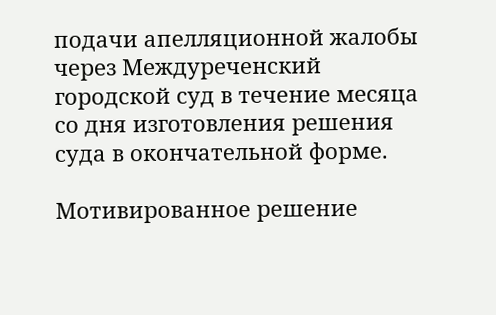подачи апелляционной жалобы через Междуреченский городской суд в течение месяца со дня изготовления решения суда в окончательной форме.

Мотивированное решение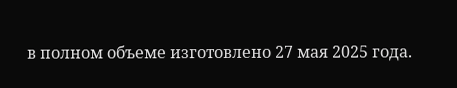в полном объеме изготовлено 27 мая 2025 года.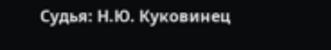Судья: Н.Ю. Куковинец